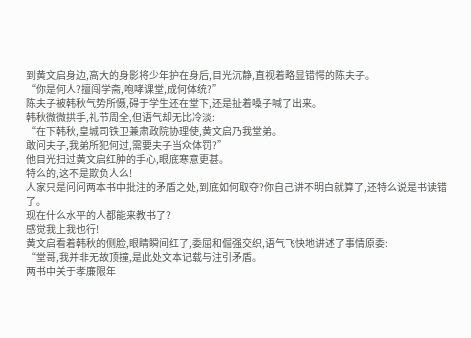到黄文启身边,高大的身影将少年护在身后,目光沉静,直视着略显错愕的陈夫子。
“你是何人?擅闯学斋,咆哮课堂,成何体统?”
陈夫子被韩秋气势所慑,碍于学生还在堂下,还是扯着嗓子喊了出来。
韩秋微微拱手,礼节周全,但语气却无比冷淡:
“在下韩秋,皇城司铁卫兼肃政院协理使,黄文启乃我堂弟。
敢问夫子,我弟所犯何过,需要夫子当众体罚?”
他目光扫过黄文启红肿的手心,眼底寒意更甚。
特么的,这不是欺负人么!
人家只是问问两本书中批注的矛盾之处,到底如何取夺?你自己讲不明白就算了,还特么说是书读错了。
现在什么水平的人都能来教书了?
感觉我上我也行!
黄文启看着韩秋的侧脸,眼睛瞬间红了,委屈和倔强交织,语气飞快地讲述了事情原委:
“堂哥,我并非无故顶撞,是此处文本记载与注引矛盾。
两书中关于孝廉限年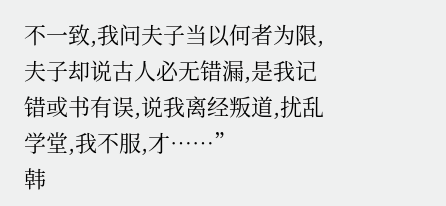不一致,我问夫子当以何者为限,夫子却说古人必无错漏,是我记错或书有误,说我离经叛道,扰乱学堂,我不服,才……”
韩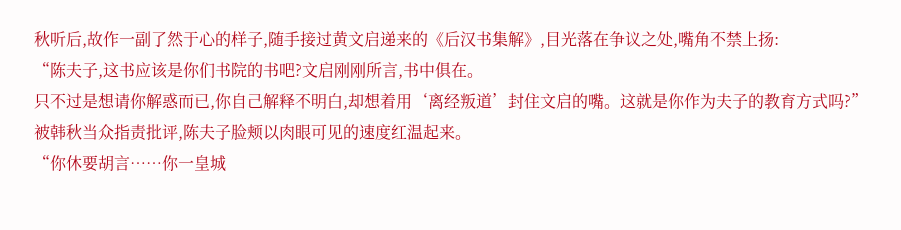秋听后,故作一副了然于心的样子,随手接过黄文启递来的《后汉书集解》,目光落在争议之处,嘴角不禁上扬:
“陈夫子,这书应该是你们书院的书吧?文启刚刚所言,书中俱在。
只不过是想请你解惑而已,你自己解释不明白,却想着用‘离经叛道’封住文启的嘴。这就是你作为夫子的教育方式吗?”
被韩秋当众指责批评,陈夫子脸颊以肉眼可见的速度红温起来。
“你休要胡言……你一皇城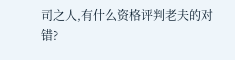司之人,有什么资格评判老夫的对错?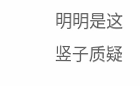明明是这竖子质疑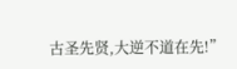古圣先贤,大逆不道在先!”